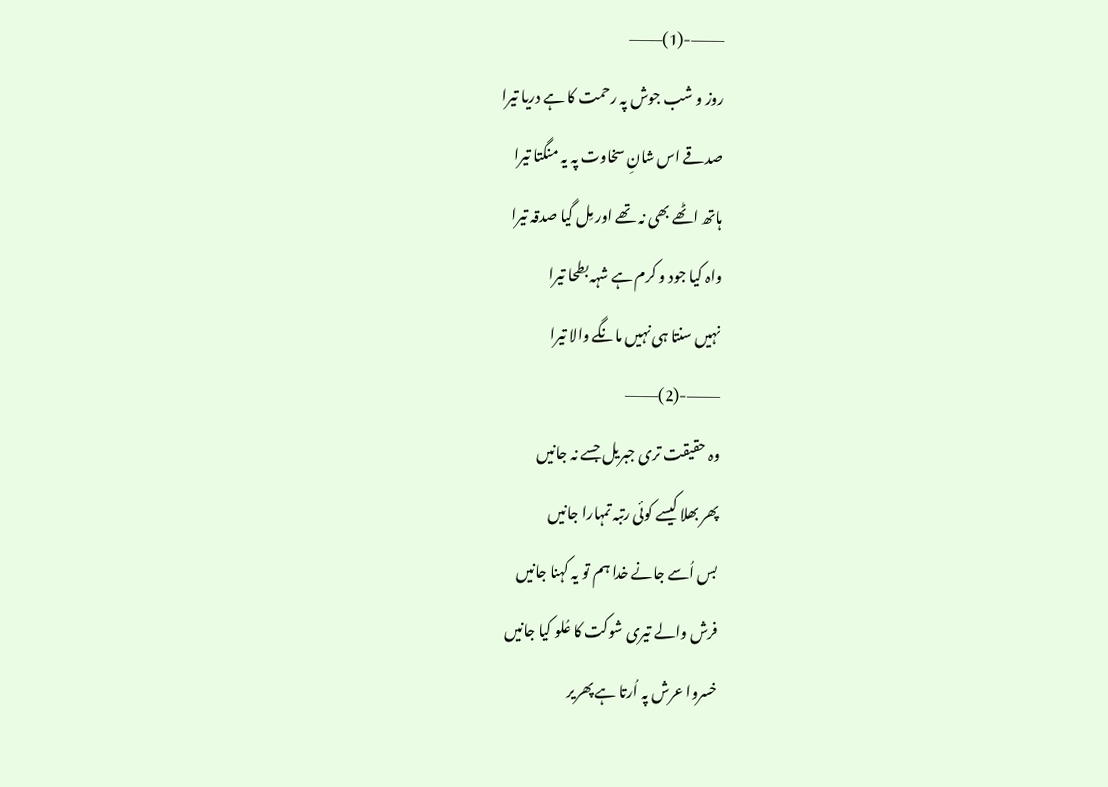———-(1)———
روز و شب جوش پہ رحمت کا ہے دریا تیرا
صدقے اس شانِ سخاوت پہ یہ منگتا تیرا
ہاتھ اٹھے بھی نہ تھے اور مِل گیا صدقہ تیرا
واہ کیا جود و کرم ہے شہہ بطحا تیرا
نہیں سنتا ہی نہیں مانگے والا تیرا
———-(2)———
وہ حقیقت تری جبریل جسے نہ جانیں
پھر بھلا کیسے کوئی رتبہ تمہارا جانیں
بس اُسے جانے خدا ہم تو یہ کہنا جانیں
فرش والے تیری شوکت کا عُلو کیا جانیں
خسروا عرش پہ اُرتا ہے پھریر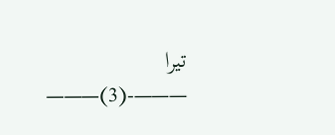تیرا
———-(3)———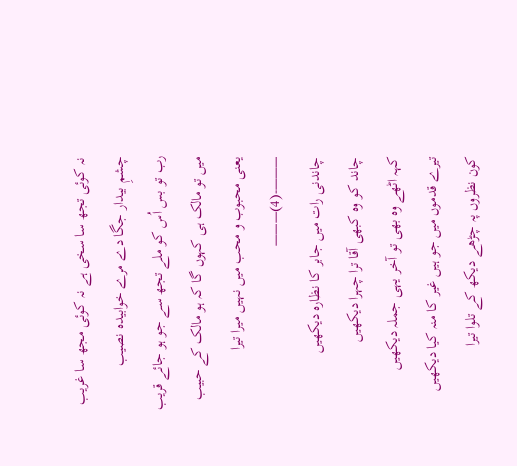نہ کوئی تجھ سا سخی ہے نہ کوئی مجھ سا غریب
چشمِ بیدار جگا دے مرے خوابیدہ نصیب
رب تو بس اُس کو ملے تجھ سے جو ہو جائے قریب
میں تو مالک ہی کہوں گا کہ ہو مالک کے حبیب
یعنی محبوب و محب میں نہیں میرا تیرا
———-(4)———
چاندنی رات میں جابر کا نظارہ دیکھیں
چاند کو وہ کبھی آقا ترا چہرا دیکھیں
کہہ اٹھے وہ بھی تو آخر یہی جملہ دیکھیں
تیرے قدموں میں جو ہیں غیر کا منہ کیا دیکھیں
کون نظروں پہ چڑھے دیکھ کے تلوا تیرا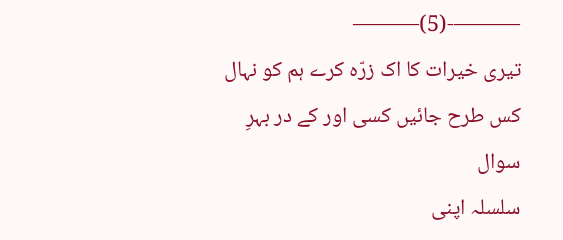———-(5)———
تیری خیرات کا اک زرّہ کرے ہم کو نہال
کس طرح جائیں کسی اور کے در بہرِ سوال
سلسلہ اپنی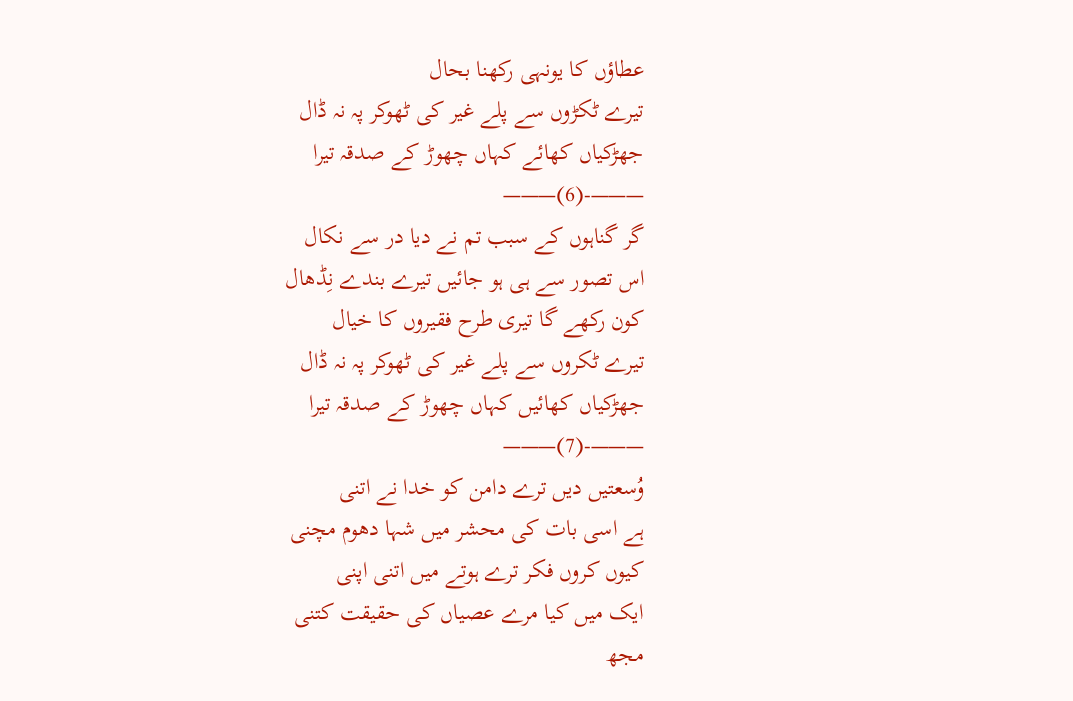عطاؤں کا یونہی رکھنا بحال
تیرے ٹکڑوں سے پلے غیر کی ٹھوکر پہ نہ ڈال
جھڑکیاں کھائے کہاں چھوڑ کے صدقہ تیرا
———-(6)———
گر گناہوں کے سبب تم نے دیا در سے نکال
اس تصور سے ہی ہو جائیں تیرے بندے نِڈھال
کون رکھے گا تیری طرح فقیروں کا خیال
تیرے ٹکروں سے پلے غیر کی ٹھوکر پہ نہ ڈال
جھڑکیاں کھائیں کہاں چھوڑ کے صدقہ تیرا
———-(7)———
وُسعتیں دیں ترے دامن کو خدا نے اتنی
ہے اسی بات کی محشر میں شہا دھوم مچنی
کیوں کروں فکر ترے ہوتے میں اتنی اپنی
ایک میں کیا مرے عصیاں کی حقیقت کتنی
مجھ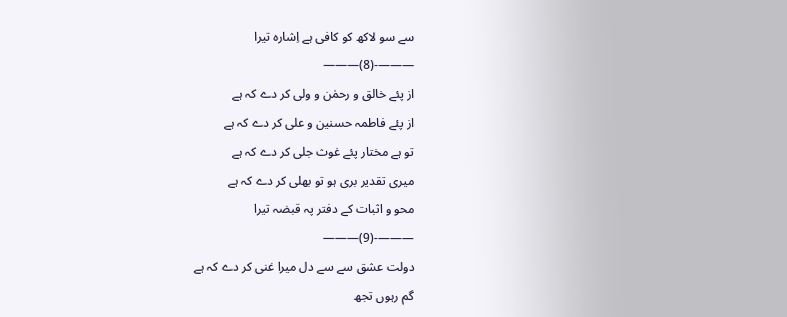سے سو لاکھ کو کافی ہے اِشارہ تیرا
———-(8)———
از پئے خالق و رحمٰن و ولی کر دے کہ ہے
از پئے فاطمہ حسنین و علی کر دے کہ ہے
تو ہے مختار پئے غوث جلی کر دے کہ ہے
میری تقدیر بری ہو تو بھلی کر دے کہ ہے
محو و اثبات کے دفتر پہ قبضہ تیرا
———-(9)———
دولت عشق سے سے دل میرا غنی کر دے کہ ہے
گم رہوں تجھ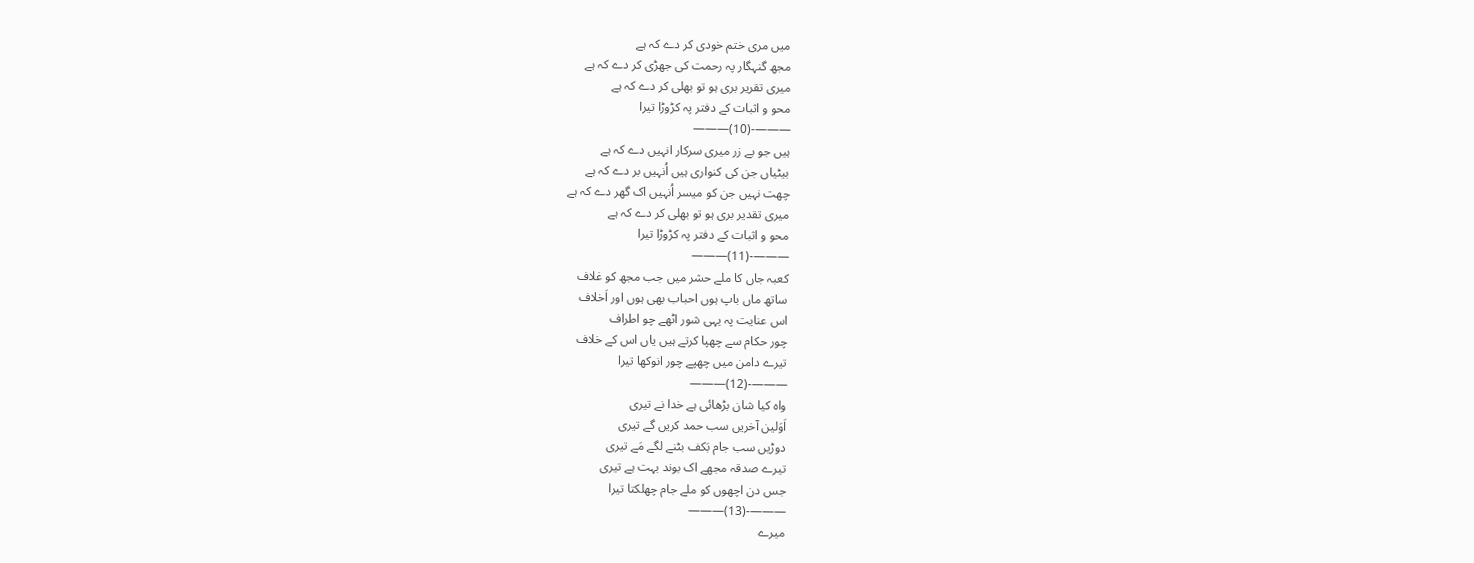میں مری ختم خودی کر دے کہ ہے
مجھ گنہگار پہ رحمت کی جھڑی کر دے کہ ہے
میری تقریر بری ہو تو بھلی کر دے کہ ہے
محو و اثبات کے دفتر پہ کڑوڑا تیرا
———-(10)———
ہیں جو بے زر میری سرکار انہیں دے کہ ہے
بیٹیاں جن کی کنواری ہیں اُنہیں بر دے کہ ہے
چھت نہیں جن کو میسر اُنہیں اک گھر دے کہ ہے
میری تقدیر بری ہو تو بھلی کر دے کہ ہے
محو و اثبات کے دفتر پہ کڑوڑا تیرا
———-(11)———
کعبہ جاں کا ملے حشر میں جب مجھ کو غلاف
ساتھ ماں باپ ہوں احباب بھی ہوں اور اَخلاف
اس عنایت پہ یہی شور اٹھے چو اطراف
چور حکام سے چھپا کرتے ہیں یاں اس کے خلاف
تیرے دامن میں چھپے چور انوکھا تیرا
———-(12)———
واہ کیا شان بڑھائی ہے خدا نے تیری
اَوَلین آخریں سب حمد کریں گے تیری
دوڑیں سب جام بَکف بٹنے لگے مَے تیری
تیرے صدقہ مجھے اک بوند بہت ہے تیری
جس دن اچھوں کو ملے جام چھلکتا تیرا
———-(13)———
میرے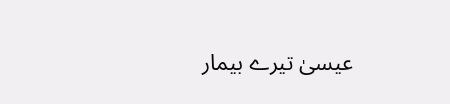عیسیٰ تیرے بیمار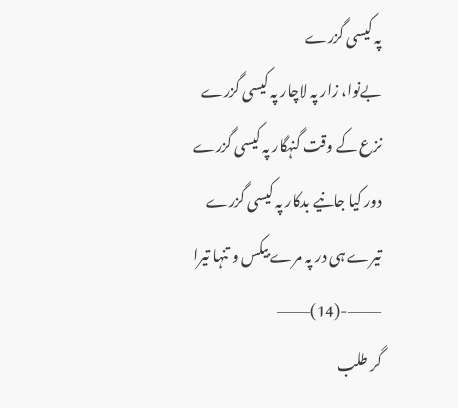پہ کیسی گزرے
بےنوا، زار پہ لاچار پہ کیسی گزرے
نزع کے وقت گنہگار پہ کیسی گزرے
دور کیا جانیے بدکار پہ کیسی گزرے
تیرے ہی در پہ مرے بیکس و تنہا تیرا
———-(14)———
گر طلب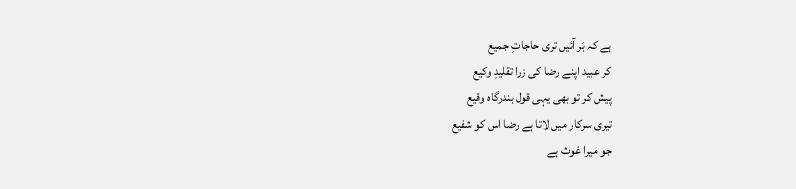ہے کہ بَر آئیں تری حاجاتِ جمیع
کر عبید اپنے رضا کی زرا تقلیدِ وکیع
پیش کر تو بھی یہی قول بندرگاہ وقیع
تیری سرکار میں لاتا ہے رضا اس کو شفیع
جو میرا غوث ہے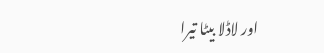اور لاڈلا بیٹا تیرا